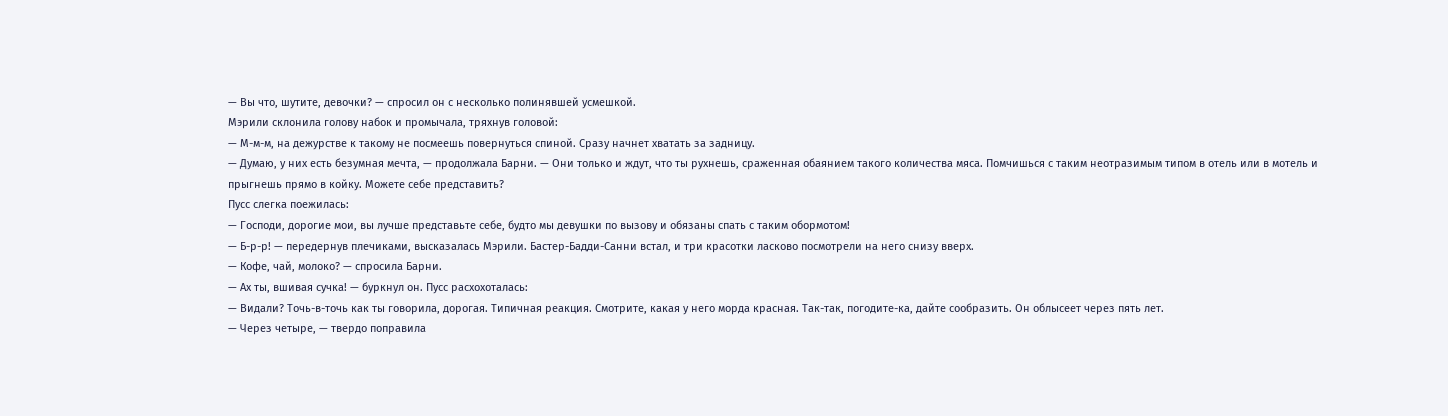— Вы что, шутите, девочки? — спросил он с несколько полинявшей усмешкой.
Мэрили склонила голову набок и промычала, тряхнув головой:
— М-м-м, на дежурстве к такому не посмеешь повернуться спиной. Сразу начнет хватать за задницу.
— Думаю, у них есть безумная мечта, — продолжала Барни. — Они только и ждут, что ты рухнешь, сраженная обаянием такого количества мяса. Помчишься с таким неотразимым типом в отель или в мотель и прыгнешь прямо в койку. Можете себе представить?
Пусс слегка поежилась:
— Господи, дорогие мои, вы лучше представьте себе, будто мы девушки по вызову и обязаны спать с таким обормотом!
— Б-р-р! — передернув плечиками, высказалась Мэрили. Бастер-Бадди-Санни встал, и три красотки ласково посмотрели на него снизу вверх.
— Кофе, чай, молоко? — спросила Барни.
— Ах ты, вшивая сучка! — буркнул он. Пусс расхохоталась:
— Видали? Точь-в-точь как ты говорила, дорогая. Типичная реакция. Смотрите, какая у него морда красная. Так-так, погодите-ка, дайте сообразить. Он облысеет через пять лет.
— Через четыре, — твердо поправила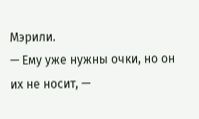Мэрили.
— Ему уже нужны очки, но он их не носит, —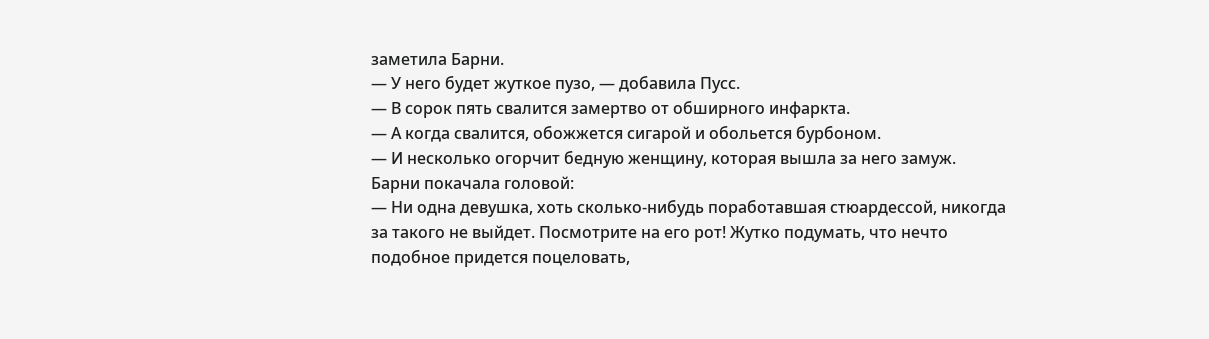заметила Барни.
— У него будет жуткое пузо, — добавила Пусс.
— В сорок пять свалится замертво от обширного инфаркта.
— А когда свалится, обожжется сигарой и обольется бурбоном.
— И несколько огорчит бедную женщину, которая вышла за него замуж.
Барни покачала головой:
— Ни одна девушка, хоть сколько-нибудь поработавшая стюардессой, никогда за такого не выйдет. Посмотрите на его рот! Жутко подумать, что нечто подобное придется поцеловать,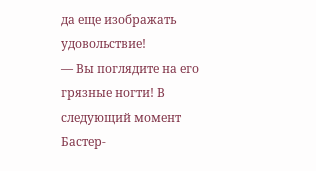да еще изображать удовольствие!
— Вы поглядите на его грязные ногти! В следующий момент Бастер-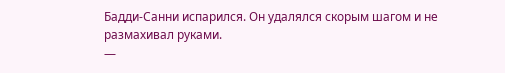Бадди-Санни испарился. Он удалялся скорым шагом и не размахивал руками.
—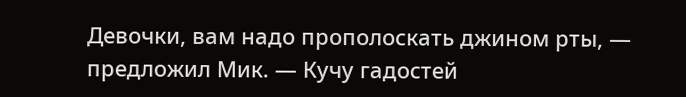Девочки, вам надо прополоскать джином рты, — предложил Мик. — Кучу гадостей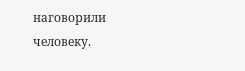наговорили человеку.